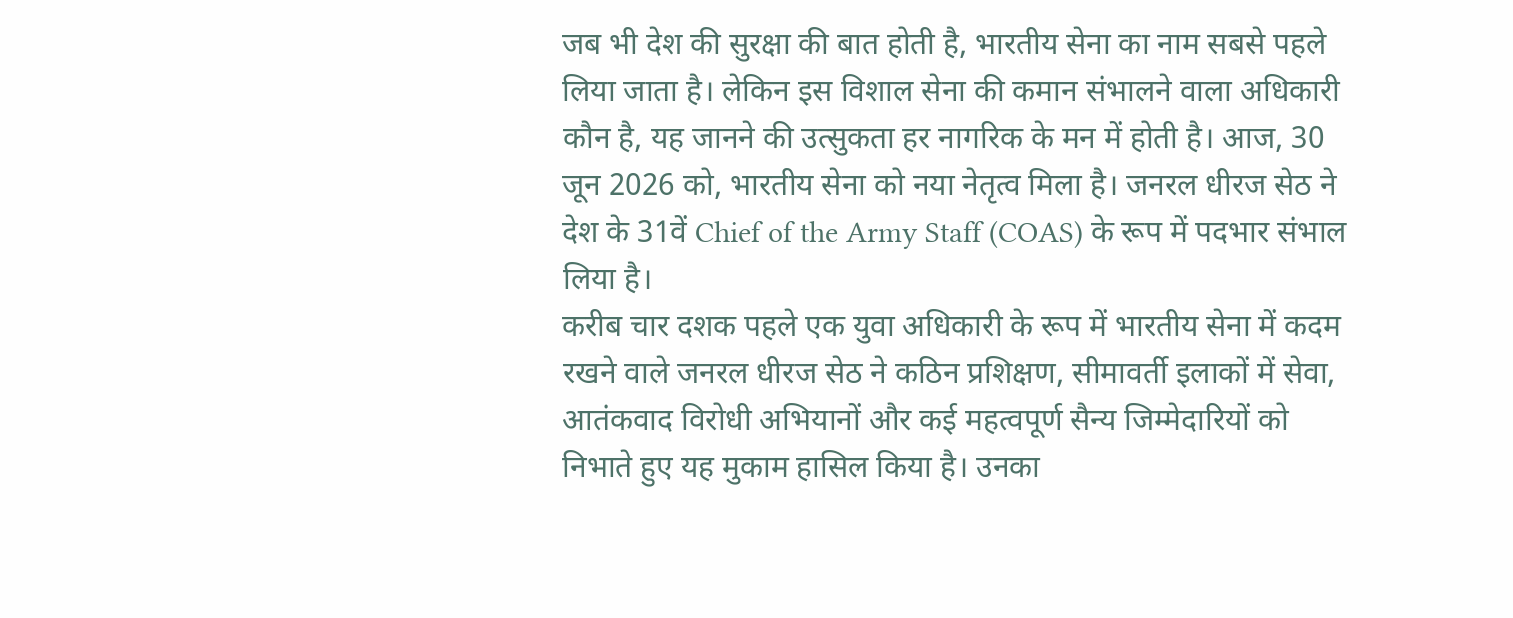जब भी देश की सुरक्षा की बात होती है, भारतीय सेना का नाम सबसे पहले लिया जाता है। लेकिन इस विशाल सेना की कमान संभालने वाला अधिकारी कौन है, यह जानने की उत्सुकता हर नागरिक के मन में होती है। आज, 30 जून 2026 को, भारतीय सेना को नया नेतृत्व मिला है। जनरल धीरज सेठ ने देश के 31वें Chief of the Army Staff (COAS) के रूप में पदभार संभाल लिया है।
करीब चार दशक पहले एक युवा अधिकारी के रूप में भारतीय सेना में कदम रखने वाले जनरल धीरज सेठ ने कठिन प्रशिक्षण, सीमावर्ती इलाकों में सेवा, आतंकवाद विरोधी अभियानों और कई महत्वपूर्ण सैन्य जिम्मेदारियों को निभाते हुए यह मुकाम हासिल किया है। उनका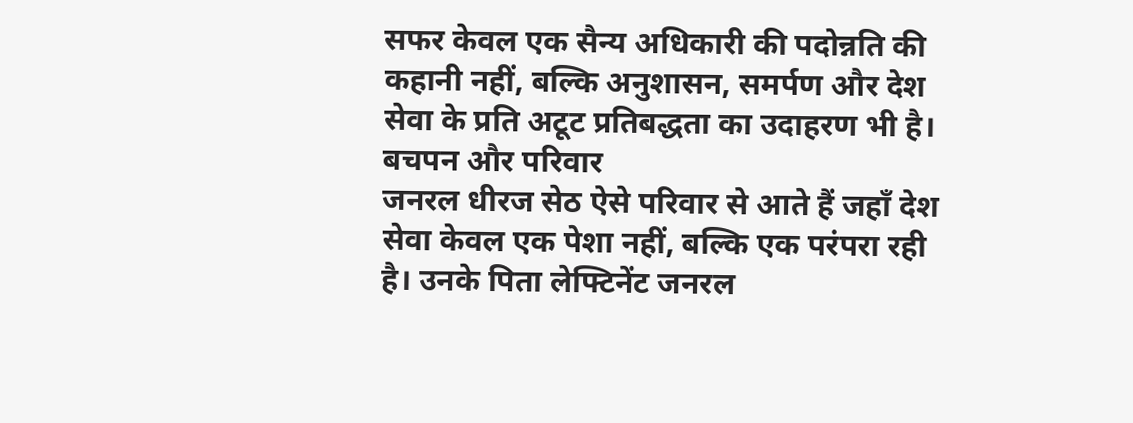सफर केवल एक सैन्य अधिकारी की पदोन्नति की कहानी नहीं, बल्कि अनुशासन, समर्पण और देश सेवा के प्रति अटूट प्रतिबद्धता का उदाहरण भी है।
बचपन और परिवार
जनरल धीरज सेठ ऐसे परिवार से आते हैं जहाँ देश सेवा केवल एक पेशा नहीं, बल्कि एक परंपरा रही है। उनके पिता लेफ्टिनेंट जनरल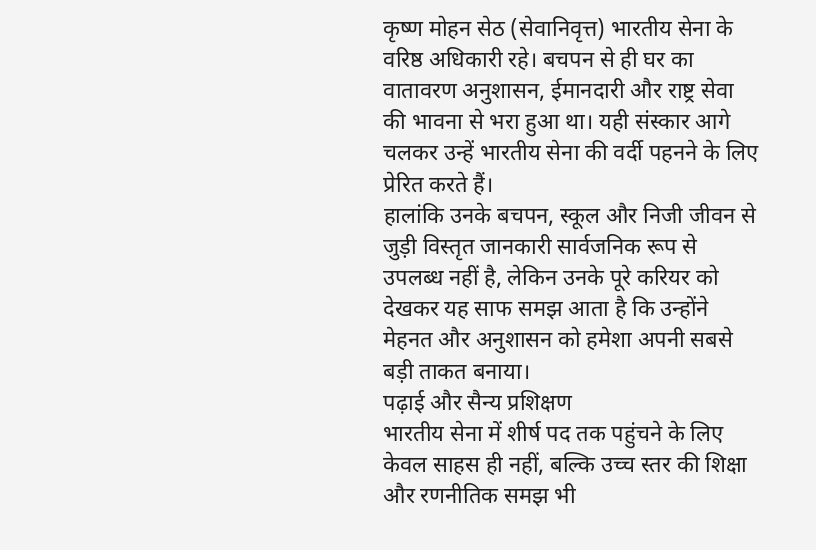कृष्ण मोहन सेठ (सेवानिवृत्त) भारतीय सेना के वरिष्ठ अधिकारी रहे। बचपन से ही घर का वातावरण अनुशासन, ईमानदारी और राष्ट्र सेवा की भावना से भरा हुआ था। यही संस्कार आगे चलकर उन्हें भारतीय सेना की वर्दी पहनने के लिए प्रेरित करते हैं।
हालांकि उनके बचपन, स्कूल और निजी जीवन से जुड़ी विस्तृत जानकारी सार्वजनिक रूप से उपलब्ध नहीं है, लेकिन उनके पूरे करियर को देखकर यह साफ समझ आता है कि उन्होंने मेहनत और अनुशासन को हमेशा अपनी सबसे बड़ी ताकत बनाया।
पढ़ाई और सैन्य प्रशिक्षण
भारतीय सेना में शीर्ष पद तक पहुंचने के लिए केवल साहस ही नहीं, बल्कि उच्च स्तर की शिक्षा और रणनीतिक समझ भी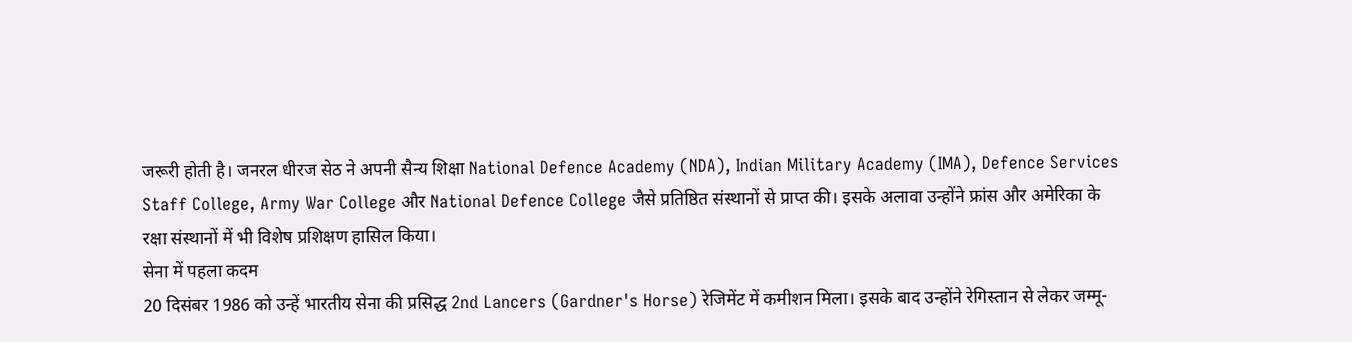जरूरी होती है। जनरल धीरज सेठ ने अपनी सैन्य शिक्षा National Defence Academy (NDA), Indian Military Academy (IMA), Defence Services Staff College, Army War College और National Defence College जैसे प्रतिष्ठित संस्थानों से प्राप्त की। इसके अलावा उन्होंने फ्रांस और अमेरिका के रक्षा संस्थानों में भी विशेष प्रशिक्षण हासिल किया।
सेना में पहला कदम
20 दिसंबर 1986 को उन्हें भारतीय सेना की प्रसिद्ध 2nd Lancers (Gardner's Horse) रेजिमेंट में कमीशन मिला। इसके बाद उन्होंने रेगिस्तान से लेकर जम्मू-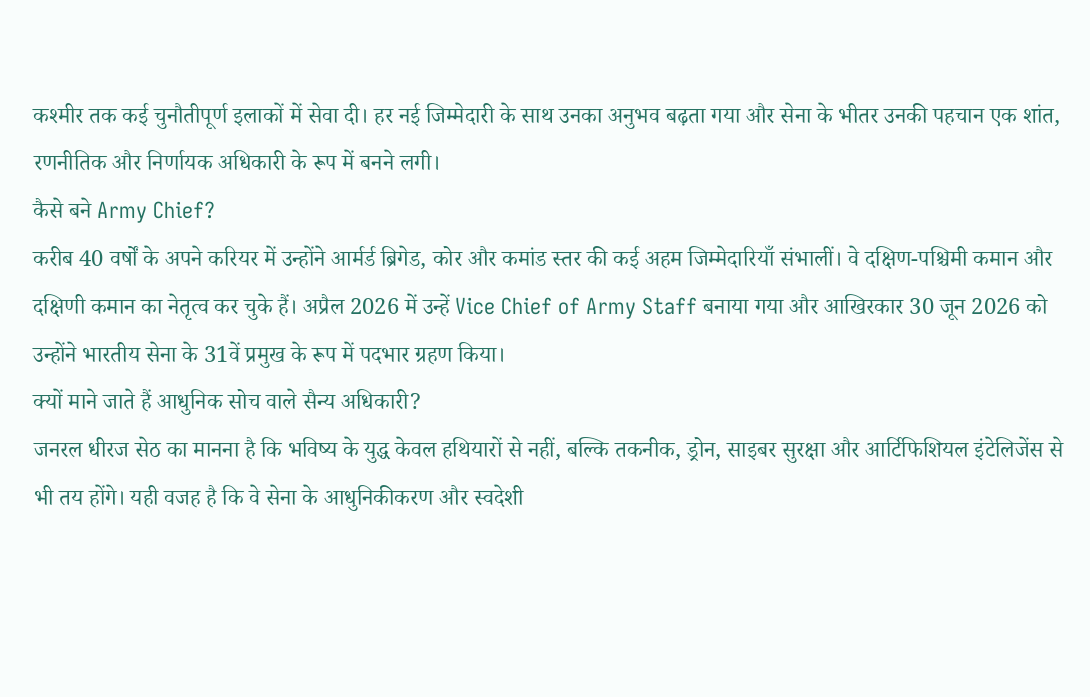कश्मीर तक कई चुनौतीपूर्ण इलाकों में सेवा दी। हर नई जिम्मेदारी के साथ उनका अनुभव बढ़ता गया और सेना के भीतर उनकी पहचान एक शांत, रणनीतिक और निर्णायक अधिकारी के रूप में बनने लगी।
कैसे बने Army Chief?
करीब 40 वर्षों के अपने करियर में उन्होंने आर्मर्ड ब्रिगेड, कोर और कमांड स्तर की कई अहम जिम्मेदारियाँ संभालीं। वे दक्षिण-पश्चिमी कमान और दक्षिणी कमान का नेतृत्व कर चुके हैं। अप्रैल 2026 में उन्हें Vice Chief of Army Staff बनाया गया और आखिरकार 30 जून 2026 को उन्होंने भारतीय सेना के 31वें प्रमुख के रूप में पदभार ग्रहण किया।
क्यों माने जाते हैं आधुनिक सोच वाले सैन्य अधिकारी?
जनरल धीरज सेठ का मानना है कि भविष्य के युद्ध केवल हथियारों से नहीं, बल्कि तकनीक, ड्रोन, साइबर सुरक्षा और आर्टिफिशियल इंटेलिजेंस से भी तय होंगे। यही वजह है कि वे सेना के आधुनिकीकरण और स्वदेशी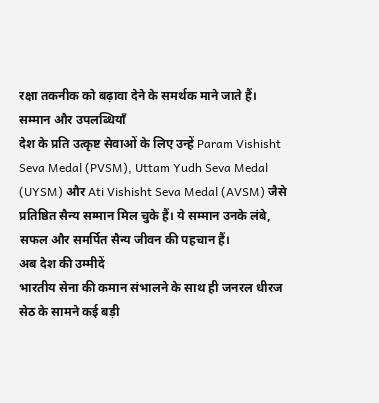रक्षा तकनीक को बढ़ावा देने के समर्थक माने जाते हैं।
सम्मान और उपलब्धियाँ
देश के प्रति उत्कृष्ट सेवाओं के लिए उन्हें Param Vishisht Seva Medal (PVSM), Uttam Yudh Seva Medal (UYSM) और Ati Vishisht Seva Medal (AVSM) जैसे प्रतिष्ठित सैन्य सम्मान मिल चुके हैं। ये सम्मान उनके लंबे, सफल और समर्पित सैन्य जीवन की पहचान हैं।
अब देश की उम्मीदें
भारतीय सेना की कमान संभालने के साथ ही जनरल धीरज सेठ के सामने कई बड़ी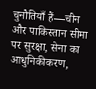चुनौतियाँ हैं—चीन और पाकिस्तान सीमा पर सुरक्षा, सेना का आधुनिकीकरण,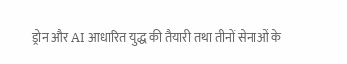ड्रोन और AI आधारित युद्ध की तैयारी तथा तीनों सेनाओं के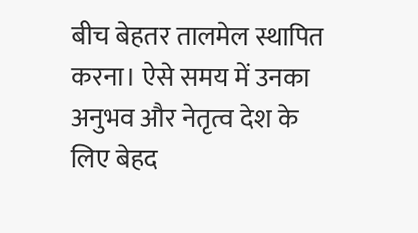बीच बेहतर तालमेल स्थापित करना। ऐसे समय में उनका अनुभव और नेतृत्व देश के लिए बेहद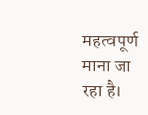महत्वपूर्ण माना जा रहा है।